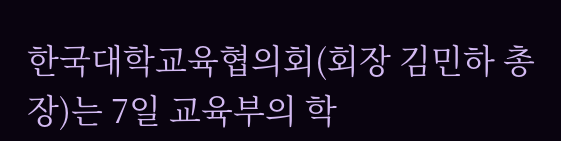한국대학교육협의회(회장 김민하 총장)는 7일 교육부의 학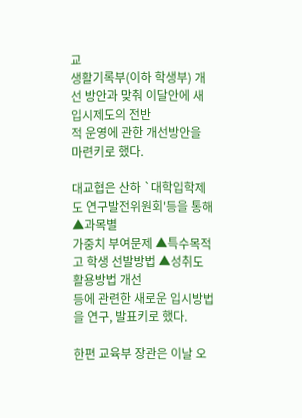교
생활기록부(이하 학생부) 개선 방안과 맞춰 이달안에 새입시제도의 전반
적 운영에 관한 개선방안을 마련키로 했다.

대교협은 산하 `대학입학제도 연구발전위원회'등을 통해 ▲과목별
가중치 부여문제 ▲특수목적고 학생 선발방법 ▲성취도 활용방법 개선
등에 관련한 새로운 입시방법을 연구, 발표키로 했다.

한편 교육부 장관은 이날 오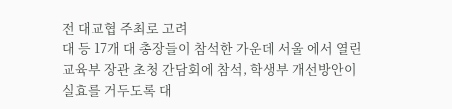전 대교협 주최로 고려
대 등 17개 대 총장들이 참석한 가운데 서울 에서 열린
교육부 장관 초청 간담회에 참석, 학생부 개선방안이 실효를 거두도록 대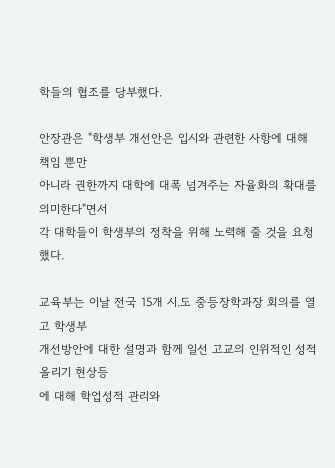학들의 협조를 당부했다.

안장관은 "학생부 개선안은 입시와 관련한 사항에 대해 책임 뿐만
아니라 권한까지 대학에 대폭 넘겨주는 자율화의 확대를 의미한다"면서
각 대학들이 학생부의 정착을 위해 노력해 줄 것을 요청했다.

교육부는 이날 전국 15개 시.도 중등장학과장 회의를 열고 학생부
개선방안에 대한 설명과 함께 일선 고교의 인위적인 성적 올리기 현상등
에 대해 학업성적 관리와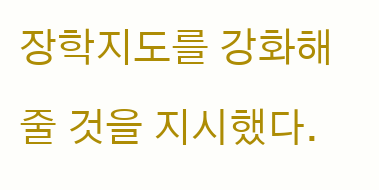장학지도를 강화해 줄 것을 지시했다.